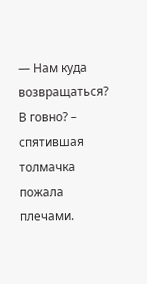— Нам куда возвращаться? В говно? – спятившая толмачка пожала плечами.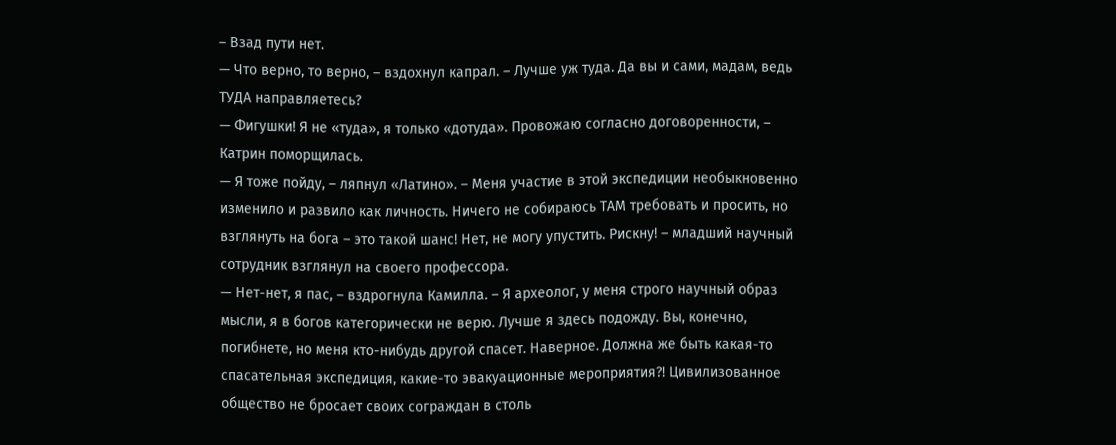– Взад пути нет.
— Что верно, то верно, – вздохнул капрал. – Лучше уж туда. Да вы и сами, мадам, ведь ТУДА направляетесь?
— Фигушки! Я не «туда», я только «дотуда». Провожаю согласно договоренности, – Катрин поморщилась.
— Я тоже пойду, – ляпнул «Латино». – Меня участие в этой экспедиции необыкновенно изменило и развило как личность. Ничего не собираюсь ТАМ требовать и просить, но взглянуть на бога – это такой шанс! Нет, не могу упустить. Рискну! – младший научный сотрудник взглянул на своего профессора.
— Нет-нет, я пас, – вздрогнула Камилла. – Я археолог, у меня строго научный образ мысли, я в богов категорически не верю. Лучше я здесь подожду. Вы, конечно, погибнете, но меня кто-нибудь другой спасет. Наверное. Должна же быть какая-то спасательная экспедиция, какие-то эвакуационные мероприятия?! Цивилизованное общество не бросает своих сограждан в столь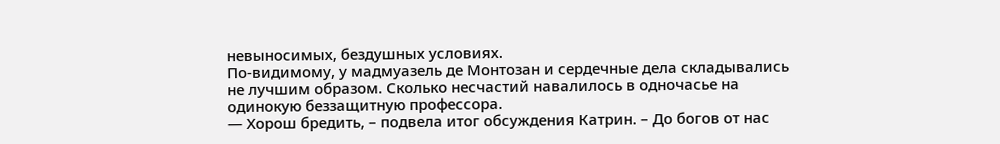невыносимых, бездушных условиях.
По-видимому, у мадмуазель де Монтозан и сердечные дела складывались не лучшим образом. Сколько несчастий навалилось в одночасье на одинокую беззащитную профессора.
— Хорош бредить, – подвела итог обсуждения Катрин. – До богов от нас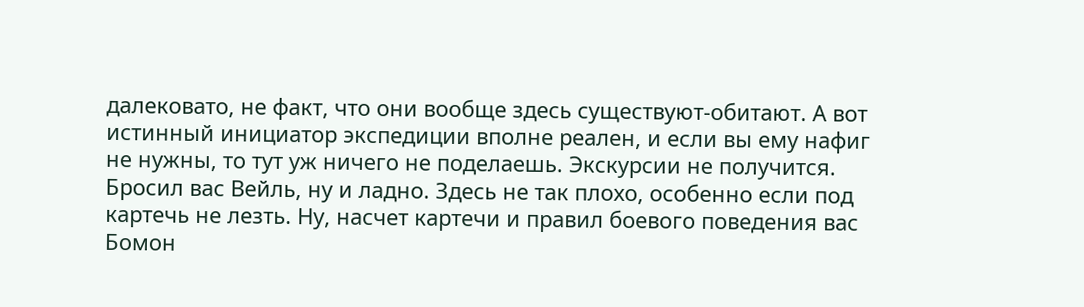далековато, не факт, что они вообще здесь существуют-обитают. А вот истинный инициатор экспедиции вполне реален, и если вы ему нафиг не нужны, то тут уж ничего не поделаешь. Экскурсии не получится. Бросил вас Вейль, ну и ладно. Здесь не так плохо, особенно если под картечь не лезть. Ну, насчет картечи и правил боевого поведения вас Бомон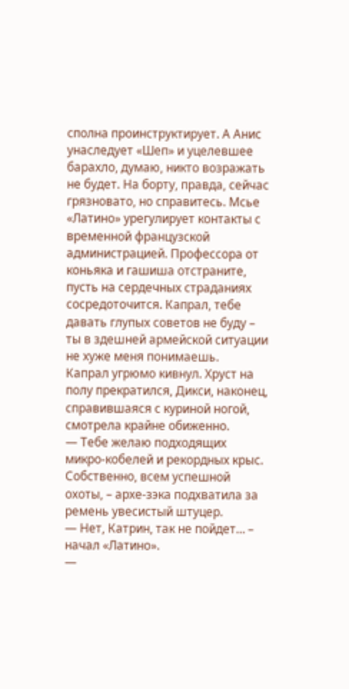сполна проинструктирует. А Анис унаследует «Шеп» и уцелевшее барахло, думаю, никто возражать не будет. На борту, правда, сейчас грязновато, но справитесь. Мсье «Латино» урегулирует контакты с временной французской администрацией. Профессора от коньяка и гашиша отстраните, пусть на сердечных страданиях сосредоточится. Капрал, тебе давать глупых советов не буду – ты в здешней армейской ситуации не хуже меня понимаешь.
Капрал угрюмо кивнул. Хруст на полу прекратился, Дикси, наконец, справившаяся с куриной ногой, смотрела крайне обиженно.
— Тебе желаю подходящих микро-кобелей и рекордных крыс. Собственно, всем успешной охоты, – архе-зэка подхватила за ремень увесистый штуцер.
— Нет, Катрин, так не пойдет… – начал «Латино».
—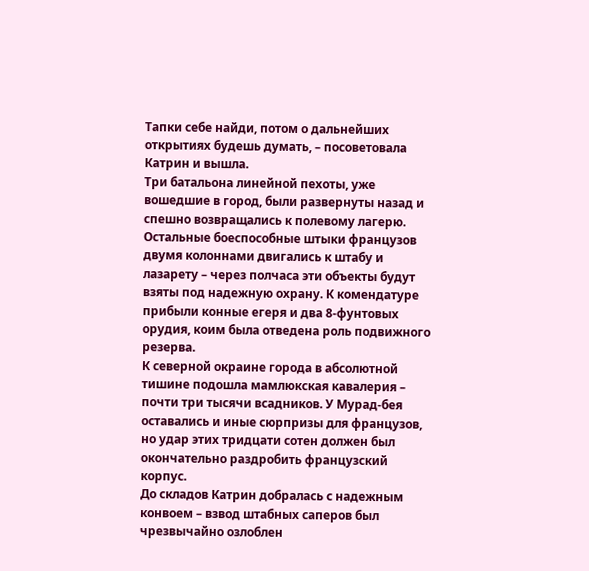Тапки себе найди, потом о дальнейших открытиях будешь думать, – посоветовала Катрин и вышла.
Три батальона линейной пехоты, уже вошедшие в город, были развернуты назад и спешно возвращались к полевому лагерю. Остальные боеспособные штыки французов двумя колоннами двигались к штабу и лазарету – через полчаса эти объекты будут взяты под надежную охрану. К комендатуре прибыли конные егеря и два 8-фунтовых орудия, коим была отведена роль подвижного резерва.
К северной окраине города в абсолютной тишине подошла мамлюкская кавалерия – почти три тысячи всадников. У Мурад-бея оставались и иные сюрпризы для французов, но удар этих тридцати сотен должен был окончательно раздробить французский корпус.
До складов Катрин добралась с надежным конвоем – взвод штабных саперов был чрезвычайно озлоблен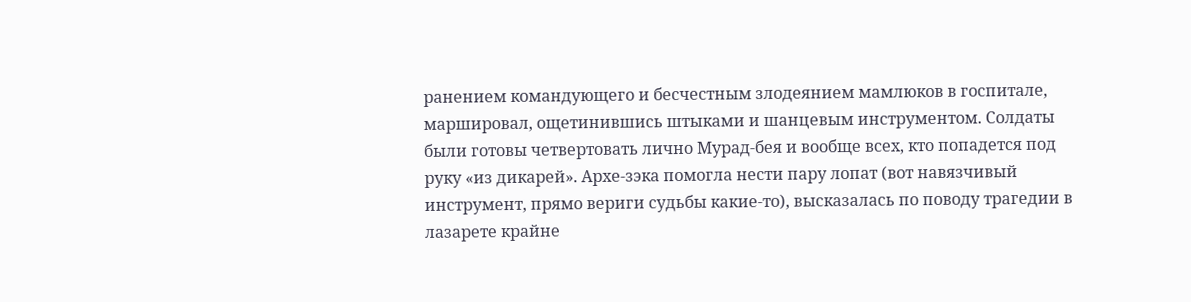ранением командующего и бесчестным злодеянием мамлюков в госпитале, маршировал, ощетинившись штыками и шанцевым инструментом. Солдаты были готовы четвертовать лично Мурад-бея и вообще всех, кто попадется под руку «из дикарей». Архе-зэка помогла нести пару лопат (вот навязчивый инструмент, прямо вериги судьбы какие-то), высказалась по поводу трагедии в лазарете крайне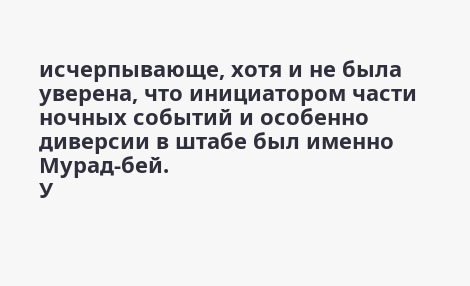исчерпывающе, хотя и не была уверена, что инициатором части ночных событий и особенно диверсии в штабе был именно Мурад-бей.
У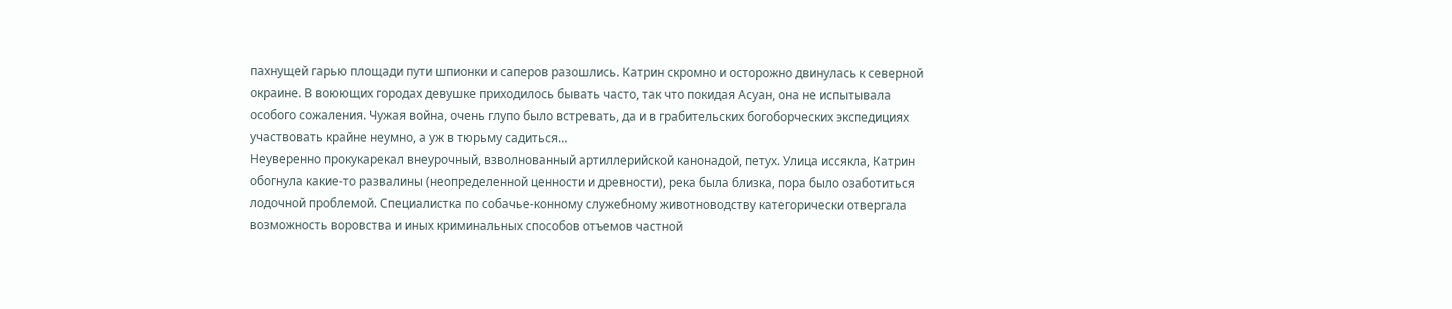пахнущей гарью площади пути шпионки и саперов разошлись. Катрин скромно и осторожно двинулась к северной окраине. В воюющих городах девушке приходилось бывать часто, так что покидая Асуан, она не испытывала особого сожаления. Чужая война, очень глупо было встревать, да и в грабительских богоборческих экспедициях участвовать крайне неумно, а уж в тюрьму садиться…
Неуверенно прокукарекал внеурочный, взволнованный артиллерийской канонадой, петух. Улица иссякла, Катрин обогнула какие-то развалины (неопределенной ценности и древности), река была близка, пора было озаботиться лодочной проблемой. Специалистка по собачье-конному служебному животноводству категорически отвергала возможность воровства и иных криминальных способов отъемов частной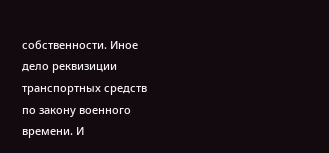собственности. Иное дело реквизиции транспортных средств по закону военного времени. И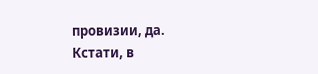провизии, да. Кстати, в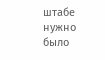штабе нужно было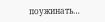поужинать…